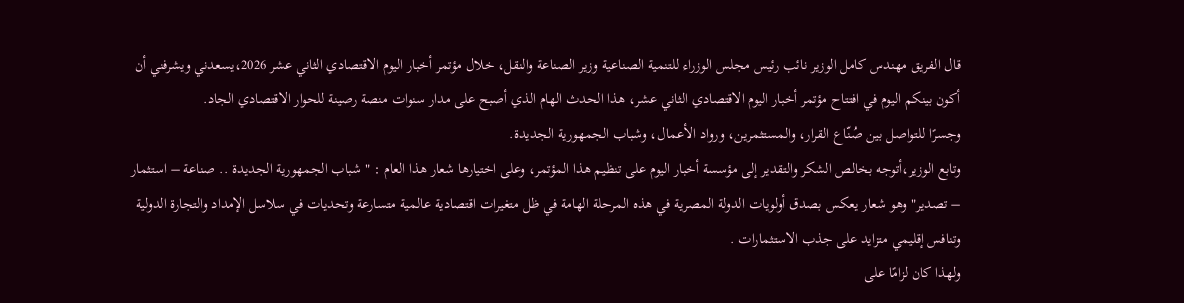قال الفريق مهندس كامل الوزير نائب رئيس مجلس الوزراء للتنمية الصناعية وزير الصناعة والنقل، خلال مؤتمر أخبار اليوم الاقتصادي الثاني عشر 2026،يسعدني ويشرفني أن أكون بينكم اليوم في افتتاح مؤتمر أخبار اليوم الاقتصادي الثاني عشر، هذا الحدث الهام الذي أصبح على مدار سنوات منصة رصينة للحوار الاقتصادي الجاد.
وجسرًا للتواصل بين صُنّاع القرار، والمستثمرين، ورواد الأعمال، وشباب الجمهورية الجديدة.
وتابع الوزير،أتوجه بخالص الشكر والتقدير إلى مؤسسة أخبار اليوم على تنظيم هذا المؤتمر، وعلى اختيارها شعار هذا العام : " شباب الجمهورية الجديدة .. صناعة – استثمار – تصدير" وهو شعار يعكس بصدق أولويات الدولة المصرية في هذه المرحلة الهامة في ظل متغيرات اقتصادية عالمية متسارعة وتحديات في سلاسل الإمداد والتجارة الدولية وتنافس إقليمي متزايد على جذب الاستثمارات .
ولهذا كان لزامًا على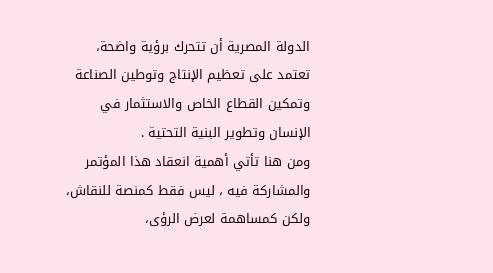الدولة المصرية أن تتحرك برؤية واضحة، تعتمد على تعظيم الإنتاج وتوطين الصناعة وتمكين القطاع الخاص والاستثمار في الإنسان وتطوير البنية التحتية .
ومن هنا تأتي أهمية انعقاد هذا المؤتمر والمشاركة فيه ، ليس فقط كمنصة للنقاش، ولكن كمساهمة لعرض الرؤى،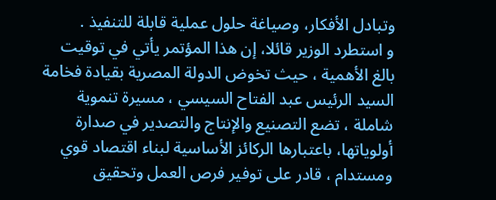وتبادل الأفكار، وصياغة حلول عملية قابلة للتنفيذ .
و استطرد الوزير قائلا، إن هذا المؤتمر يأتي في توقيت بالغ الأهمية ، حيث تخوض الدولة المصرية بقيادة فخامة السيد الرئيس عبد الفتاح السيسي ، مسيرة تنموية شاملة ، تضع التصنيع والإنتاج والتصدير في صدارة أولوياتها، باعتبارها الركائز الأساسية لبناء اقتصاد قوي ومستدام ، قادر على توفير فرص العمل وتحقيق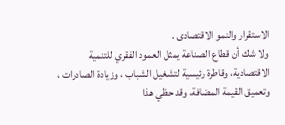الاستقرار والنمو الاقتصادى .
ولا شك أن قطاع الصناعة يمثل العمود الفقري للتنمية الاقتصادية، وقاطرة رئيسية لتشغيل الشباب ، وزيادة الصادرات ، وتعميق القيمة المضافة، وقد حظي هذا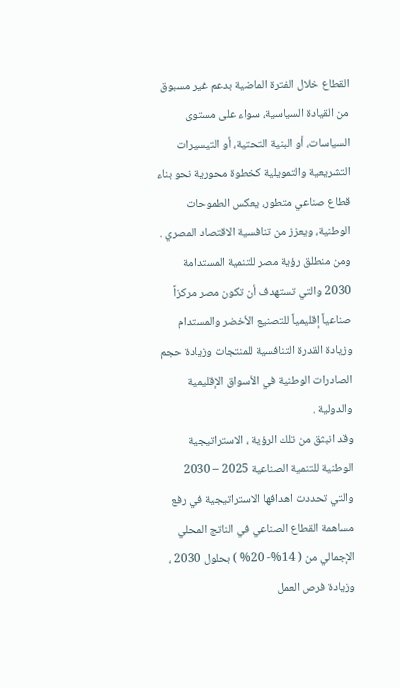القطاع خلال الفترة الماضية بدعم غير مسبوق من القيادة السياسية، سواء على مستوى السياسات، أو البنية التحتية، أو التيسيرات التشريعية والتمويلية كخطوة محورية نحو بناء قطاع صناعي متطور، يعكس الطموحات الوطنية، ويعزز من تنافسية الاقتصاد المصري .
ومن منطلق رؤية مصر للتنمية المستدامة 2030 والتي تستهدف أن تكون مصر مركزاً صناعياً إقليمياً للتصنيع الأخضر والمستدام وزيادة القدرة التنافسية للمنتجات وزيادة حجم الصادرات الوطنية في الأسواق الإقليمية والدولية .
وقد انبثق من تلك الرؤية ، الاستراتيجية الوطنية للتنمية الصناعية 2025 – 2030 والتي تحددت اهدافها الاستراتيجية في رفع مساهمة القطاع الصناعي في الناتج المحلي الإجمالي من ( 14%- 20% ) بحلول 2030 ، وزيادة فرص العمل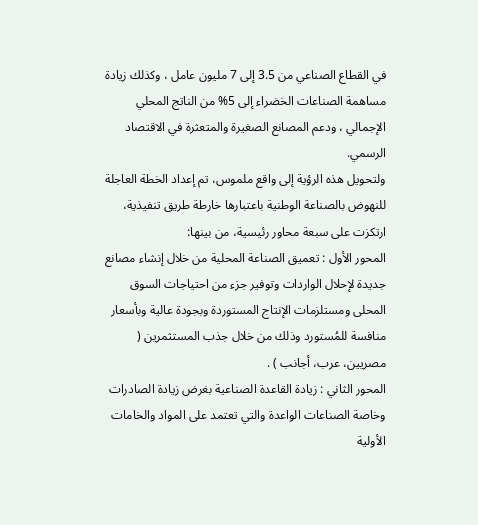في القطاع الصناعي من 3.5 إلى 7 مليون عامل ، وكذلك زيادة مساهمة الصناعات الخضراء إلى 5% من الناتج المحلي الإجمالي ، ودعم المصانع الصغيرة والمتعثرة في الاقتصاد الرسمي.
ولتحويل هذه الرؤية إلى واقع ملموس، تم إعداد الخطة العاجلة للنهوض بالصناعة الوطنية باعتبارها خارطة طريق تنفيذية، ارتكزت على سبعة محاور رئيسية، من بينها:
المحور الأول : تعميق الصناعة المحلية من خلال إنشاء مصانع جديدة لإحلال الواردات وتوفير جزء من احتياجات السوق المحلى ومستلزمات الإنتاج المستوردة وبجودة عالية وبأسعار منافسة للمُستورد وذلك من خلال جذب المستثمرين ( مصريين، عرب، أجانب ) .
المحور الثاني : زيادة القاعدة الصناعية بغرض زيادة الصادرات وخاصة الصناعات الواعدة والتي تعتمد على المواد والخامات الأولية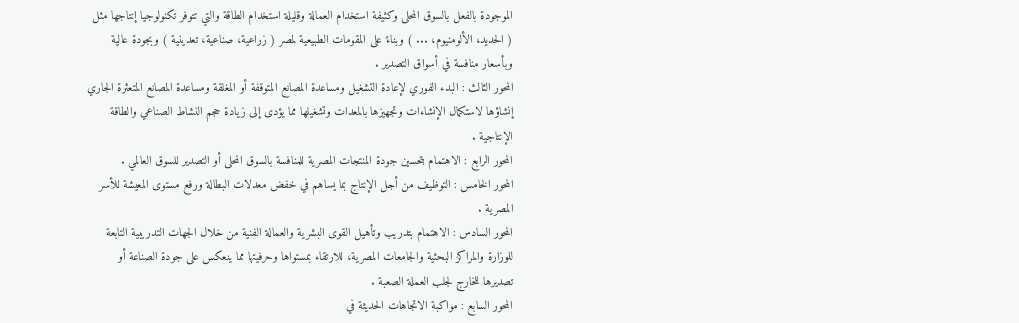الموجودة بالفعل بالسوق المحلى وكثيفة استخدام العمالة وقليلة استخدام الطاقة والتي تتوفر تكنولوجيا إنتاجها مثل ( الحديد، الألومنيوم، ... ) وبناءً على المقومات الطبيعية لمصر ( زراعية، صناعية، تعدينية ) وبجودة عالية وبأسعار منافسة في أسواق التصدير .
المحور الثالث : البدء الفوري لإعادة التشغيل ومساعدة المصانع المتوقفة أو المغلقة ومساعدة المصانع المتعثرة الجاري إنشاؤها لاستكمال الإنشاءات وتجهيزها بالمعدات وتشغيلها مما يؤدى إلى زيادة حجم النشاط الصناعي والطاقة الإنتاجية .
المحور الرابع : الاهتمام بتحسين جودة المنتجات المصرية للمنافسة بالسوق المحلى أو التصدير للسوق العالمي .
المحور الخامس : التوظيف من أجل الإنتاج بما يساهم في خفض معدلات البطالة ورفع مستوى المعيشة للأسر المصرية .
المحور السادس : الاهتمام بتدريب وتأهيل القوى البشرية والعمالة الفنية من خلال الجهات التدريبية التابعة للوزارة والمراكز البحثية والجامعات المصرية، للارتقاء بمستواها وحرفيتها مما ينعكس على جودة الصناعة أو تصديرها للخارج لجلب العملة الصعبة .
المحور السابع : مواكبة الاتجاهات الحديثة في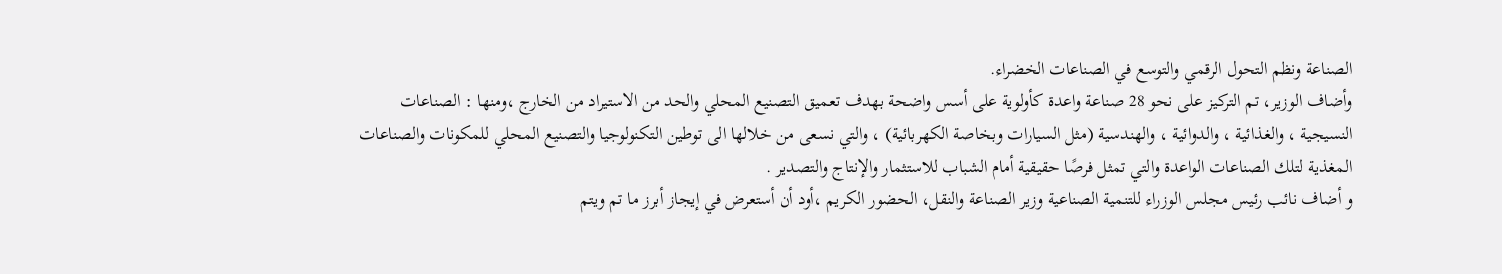الصناعة ونظم التحول الرقمي والتوسع في الصناعات الخضراء.
وأضاف الوزير، تم التركيز على نحو 28 صناعة واعدة كأولوية على أسس واضحة بهدف تعميق التصنيع المحلي والحد من الاستيراد من الخارج ،ومنها : الصناعات النسيجية ، والغذائية ، والدوائية ، والهندسية (مثل السيارات وبخاصة الكهربائية) ، والتي نسعى من خلالها الى توطين التكنولوجيا والتصنيع المحلي للمكونات والصناعات المغذية لتلك الصناعات الواعدة والتي تمثل فرصًا حقيقية أمام الشباب للاستثمار والإنتاج والتصدير .
و أضاف نائب رئيس مجلس الوزراء للتنمية الصناعية وزير الصناعة والنقل، الحضور الكريم ،أود أن أستعرض في إيجاز أبرز ما تم ويتم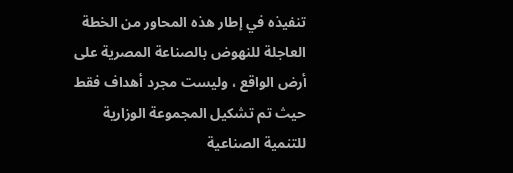تنفيذه في إطار هذه المحاور من الخطة العاجلة للنهوض بالصناعة المصرية على أرض الواقع ، وليست مجرد أهداف فقط حيث تم تشكيل المجموعة الوزارية للتنمية الصناعية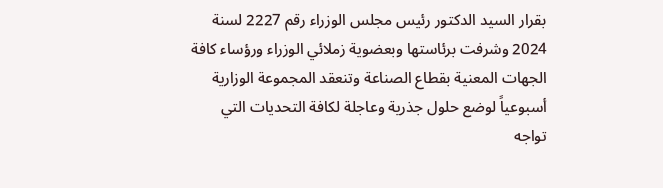بقرار السيد الدكتور رئيس مجلس الوزراء رقم 2227 لسنة 2024 وشرفت برئاستها وبعضوية زملائي الوزراء ورؤساء كافة الجهات المعنية بقطاع الصناعة وتنعقد المجموعة الوزارية أسبوعياً لوضع حلول جذرية وعاجلة لكافة التحديات التي تواجه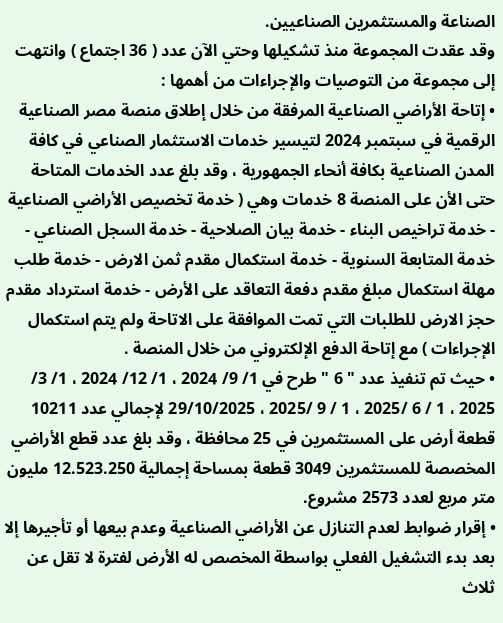الصناعة والمستثمرين الصناعيين.
وقد عقدت المجموعة منذ تشكيلها وحتي الآن عدد ( 36 اجتماع ) وانتهت إلى مجموعة من التوصيات والإجراءات من أهمها :
• إتاحة الأراضي الصناعية المرفقة من خلال إطلاق منصة مصر الصناعية الرقمية في سبتمبر 2024 لتيسير خدمات الاستثمار الصناعي في كافة المدن الصناعية بكافة أنحاء الجمهورية ، وقد بلغ عدد الخدمات المتاحة حتى الأن على المنصة 8 خدمات وهي ( خدمة تخصيص الأراضي الصناعية - خدمة تراخيص البناء - خدمة بيان الصلاحية - خدمة السجل الصناعي - خدمة المتابعة السنوية - خدمة استكمال مقدم ثمن الارض - خدمة طلب مهلة استكمال مبلغ مقدم دفعة التعاقد على الأرض - خدمة استرداد مقدم حجز الارض للطلبات التي تمت الموافقة على الاتاحة ولم يتم استكمال الإجراءات ) مع إتاحة الدفع الإلكتروني من خلال المنصة .
• حيث تم تنفيذ عدد " 6 " طرح في 1/ 9/ 2024 ، 1/ 12/ 2024 ، 1/ 3/ 2025 ، 1 / 6 /2025 ، 1 / 9 /2025 ، 29/10/2025 لإجمالي عدد 10211 قطعة أرض على المستثمرين في 25 محافظة ، وقد بلغ عدد قطع الأراضي المخصصة للمستثمرين 3049 قطعة بمساحة إجمالية 12.523.250 مليون متر مربع لعدد 2573 مشروع.
• إقرار ضوابط لعدم التنازل عن الأراضي الصناعية وعدم بيعها أو تأجيرها إلا بعد بدء التشغيل الفعلي بواسطة المخصص له الأرض لفترة لا تقل عن ثلاث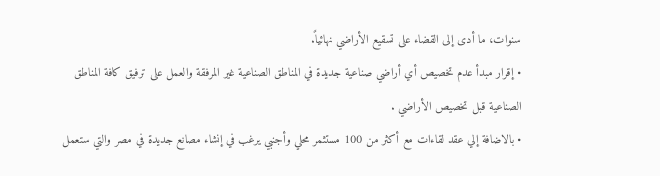سنوات، ما أدى إلى القضاء على تسقيع الأراضي نهائياً.
• إقرار مبدأ عدم تخصيص أي أراضي صناعية جديدة في المناطق الصناعية غير المرفقة والعمل على ترفيق كافة المناطق الصناعية قبل تخصيص الأراضي .
• بالاضافة إلي عقد لقاءات مع أكثر من 100 مستثمر محلي وأجنبي يرغب في إنشاء مصانع جديدة في مصر والتي ستعمل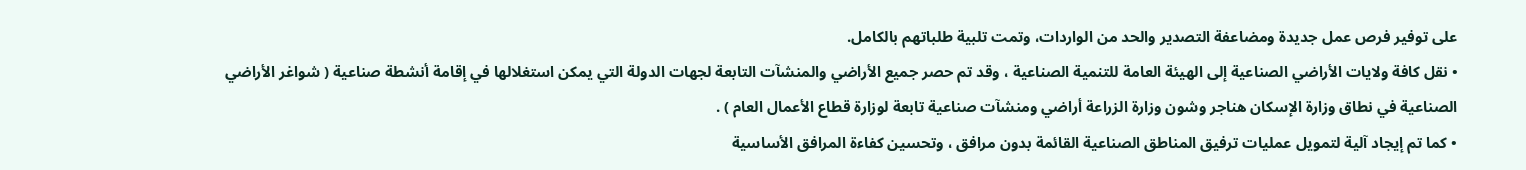على توفير فرص عمل جديدة ومضاعفة التصدير والحد من الواردات، وتمت تلبية طلباتهم بالكامل.
• نقل كافة ولايات الأراضي الصناعية إلى الهيئة العامة للتنمية الصناعية ، وقد تم حصر جميع الأراضي والمنشآت التابعة لجهات الدولة التي يمكن استغلالها في إقامة أنشطة صناعية ( شواغر الأراضي الصناعية في نطاق وزارة الإسكان هناجر وشون وزارة الزراعة أراضي ومنشآت صناعية تابعة لوزارة قطاع الأعمال العام ) .
• كما تم إيجاد آلية لتمويل عمليات ترفيق المناطق الصناعية القائمة بدون مرافق ، وتحسين كفاءة المرافق الأساسية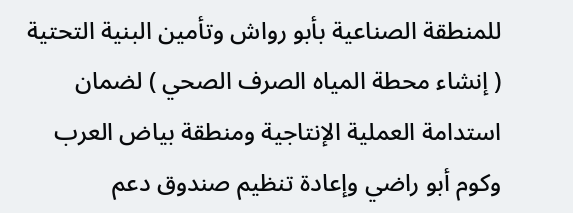للمنطقة الصناعية بأبو رواش وتأمين البنية التحتية ( إنشاء محطة المياه الصرف الصحي ) لضمان استدامة العملية الإنتاجية ومنطقة بياض العرب وكوم أبو راضي وإعادة تنظيم صندوق دعم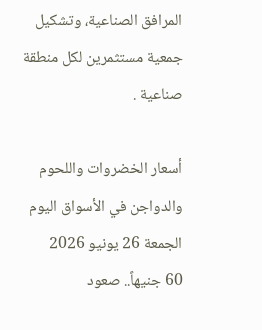المرافق الصناعية، وتشكيل جمعية مستثمرين لكل منطقة صناعية .

أسعار الخضروات واللحوم والدواجن في الأسواق اليوم الجمعة 26 يونيو 2026
60 جنيهاً.. صعود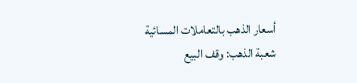أسعار الذهب بالتعاملات المسائية
شعبة الذهب: وقف البيع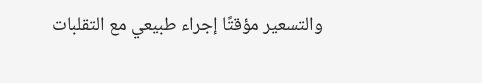والتسعير مؤقتًا إجراء طبيعي مع التقلبات